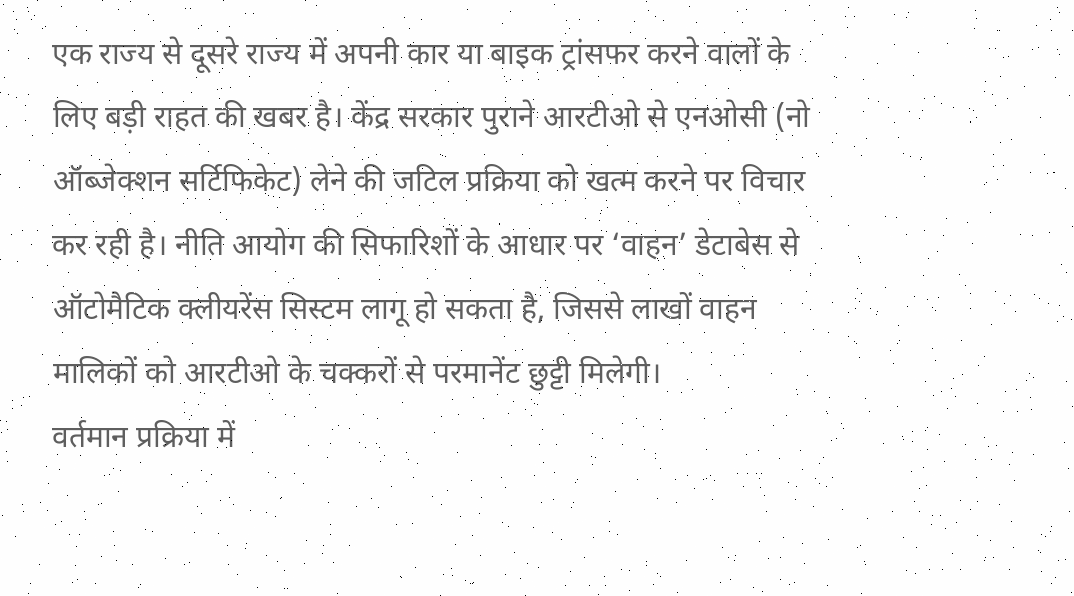एक राज्य से दूसरे राज्य में अपनी कार या बाइक ट्रांसफर करने वालों के लिए बड़ी राहत की खबर है। केंद्र सरकार पुराने आरटीओ से एनओसी (नो ऑब्जेक्शन सर्टिफिकेट) लेने की जटिल प्रक्रिया को खत्म करने पर विचार कर रही है। नीति आयोग की सिफारिशों के आधार पर ‘वाहन’ डेटाबेस से ऑटोमैटिक क्लीयरेंस सिस्टम लागू हो सकता है, जिससे लाखों वाहन मालिकों को आरटीओ के चक्करों से परमानेंट छुट्टी मिलेगी।
वर्तमान प्रक्रिया में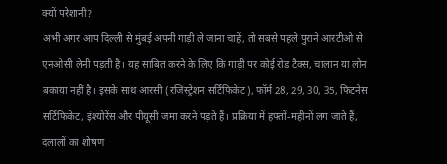क्यों परेशानी?
अभी अगर आप दिल्ली से मुंबई अपनी गाड़ी ले जाना चाहें, तो सबसे पहले पुराने आरटीओ से एनओसी लेनी पड़ती है। यह साबित करने के लिए कि गाड़ी पर कोई रोड टैक्स, चालान या लोन बकाया नहीं है। इसके साथ आरसी (रजिस्ट्रेशन सर्टिफिकेट), फॉर्म 28, 29, 30, 35, फिटनेस सर्टिफिकेट, इंश्योरेंस और पीयूसी जमा करने पड़ते हैं। प्रक्रिया में हफ्तों-महीनों लग जाते हैं, दलालों का शोषण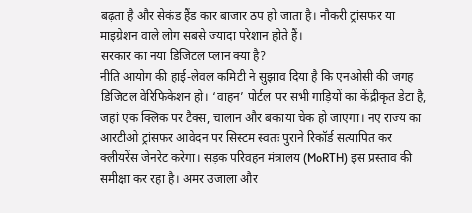बढ़ता है और सेकंड हैंड कार बाजार ठप हो जाता है। नौकरी ट्रांसफर या माइग्रेशन वाले लोग सबसे ज्यादा परेशान होते हैं।
सरकार का नया डिजिटल प्लान क्या है?
नीति आयोग की हाई-लेवल कमिटी ने सुझाव दिया है कि एनओसी की जगह डिजिटल वेरिफिकेशन हो। ‘वाहन’ पोर्टल पर सभी गाड़ियों का केंद्रीकृत डेटा है, जहां एक क्लिक पर टैक्स, चालान और बकाया चेक हो जाएगा। नए राज्य का आरटीओ ट्रांसफर आवेदन पर सिस्टम स्वतः पुराने रिकॉर्ड सत्यापित कर क्लीयरेंस जेनरेट करेगा। सड़क परिवहन मंत्रालय (MoRTH) इस प्रस्ताव की समीक्षा कर रहा है। अमर उजाला और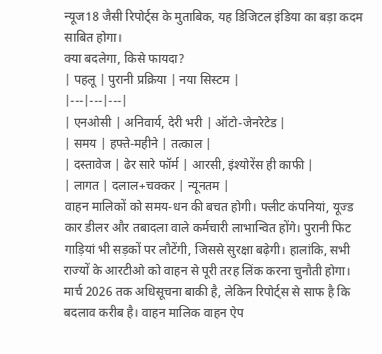न्यूज18 जैसी रिपोर्ट्स के मुताबिक, यह डिजिटल इंडिया का बड़ा कदम साबित होगा।
क्या बदलेगा, किसे फायदा?
| पहलू | पुरानी प्रक्रिया | नया सिस्टम |
|---|---|---|
| एनओसी | अनिवार्य, देरी भरी | ऑटो-जेनरेटेड |
| समय | हफ्ते-महीने | तत्काल |
| दस्तावेज | ढेर सारे फॉर्म | आरसी, इंश्योरेंस ही काफी |
| लागत | दलाल+चक्कर | न्यूनतम |
वाहन मालिकों को समय-धन की बचत होगी। फ्लीट कंपनियां, यूज्ड कार डीलर और तबादला वाले कर्मचारी लाभान्वित होंगे। पुरानी फिट गाड़ियां भी सड़कों पर लौटेंगी, जिससे सुरक्षा बढ़ेगी। हालांकि, सभी राज्यों के आरटीओ को वाहन से पूरी तरह लिंक करना चुनौती होगा।
मार्च 2026 तक अधिसूचना बाकी है, लेकिन रिपोर्ट्स से साफ है कि बदलाव करीब है। वाहन मालिक वाहन ऐप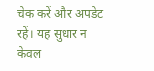चेक करें और अपडेट रहें। यह सुधार न केवल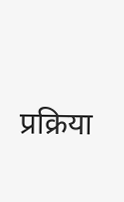प्रक्रिया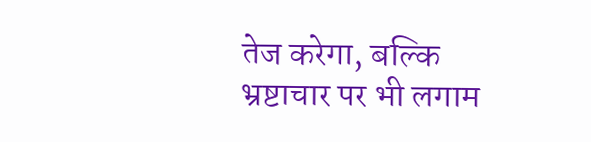तेज करेगा, बल्कि भ्रष्टाचार पर भी लगाम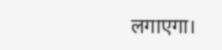लगाएगा।